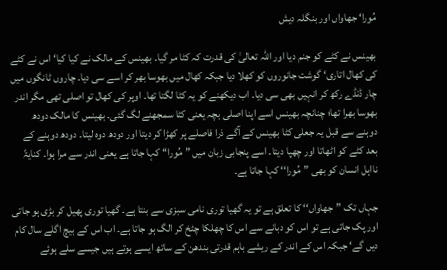مُورا‘ جھاواں اور بنگلہ دیش

بھینس نے کٹے کو جنم دیا اور اللہ تعالیٰ کی قدرت کہ کٹا مر گیا۔ بھینس کے مالک نے کیا کیا‘ اس نے کٹے کی کھال اتاری‘ گوشت جانوروں کو کھلا دیا جبکہ کھال میں بھوسا بھر کر اسے سی دیا۔ چاروں ٹانگوں میں چار ڈنڈے رکھ کر انہیں بھی سی دیا۔ اب دیکھنے کو یہ کٹا لگتا تھا۔ اوپر کی کھال تو اصلی تھی مگر اندر بھوسا بھرا تھا؛ چنانچہ بھینس اسے اپنا اصلی بچہ یعنی کٹا سمجھنے لگ گئی۔ بھینس کا مالک دودھ دوہنے سے قبل یہ جعلی کٹا بھینس کے آگے ذرا فاصلے پر کھڑا کر دیتا اور دودھ دوہ لیتا۔ دودھ دوہنے کے بعد کٹے کو اٹھاتا اور چھپا دیتا۔ اسے پنجابی زبان میں ”مُورا‘‘ کہا جاتا ہے یعنی اندر سے مرا ہوا۔ کنایۃً نااہل انسان کو بھی ”مُورا‘‘ کہا جاتا ہے۔

جہاں تک ”جھاواں‘‘ کا تعلق ہے تو یہ گھیا توری نامی سبزی سے بنتا ہے۔ گھیا توری پھیل کر بڑی ہو جاتی اور پک جاتی ہے تو اس کو دبانے سے اس کا چھلکا چٹخ کر الگ ہو جاتا ہے۔ اب اس کے بیچ اگلے سال کام دیں گے‘ جبکہ اس کے اندر کے ریشے باہم قدرتی بندھن کے ساتھ ایسے ہوتے ہیں جیسے سلے ہوئے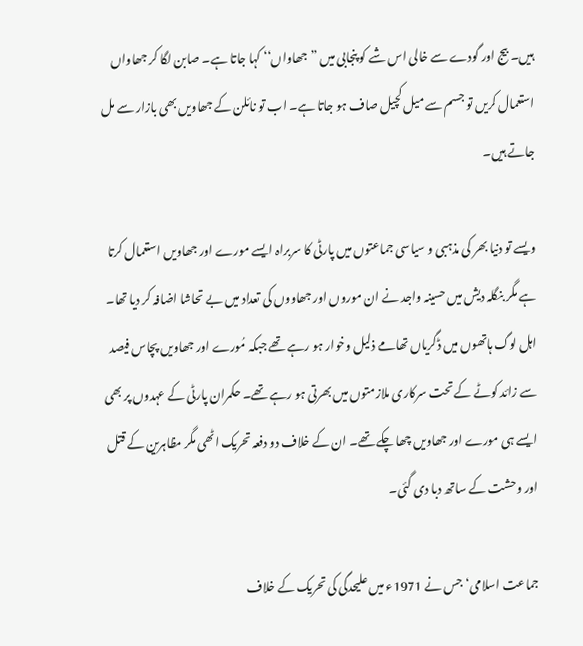ہیں۔ بیج اور گودے سے خالی اس شے کو پنجابی میں ”جھاواں‘‘ کہا جاتا ہے۔ صابن لگا کر جھاواں استعمال کریں تو جسم سے میل کچیل صاف ہو جاتا ہے۔ اب تو نائلن کے جھاویں بھی بازار سے مل جاتے ہیں۔

ویسے تو دنیا بھر کی مذہبی و سیاسی جماعتوں میں پارٹی کا سربراہ ایسے مورے اور جھاویں استعمال کرتا ہے مگر بنگلہ دیش میں حسینہ واجد نے ان موروں اور جھاووں کی تعداد میں بے تحاشا اضافہ کر دیا تھا۔ اہل لوگ ہاتھوں میں ڈگریاں تھامے ذلیل وخوار ہو رہے تھے جبکہ مُورے اور جھاویں پچاس فیصد سے زائد کوٹے کے تحت سرکاری ملازمتوں میں بھرتی ہو رہے تھے۔ حکمران پارٹی کے عہدوں پر بھی ایسے ہی مورے اور جھاویں چھا چکے تھے۔ ان کے خلاف دو دفعہ تحریک اٹھی مگر مظاہرین کے قتل اور وحشت کے ساتھ دبا دی گئی۔

جماعت اسلامی‘ جس نے 1971ء میں علیحدگی کی تحریک کے خلاف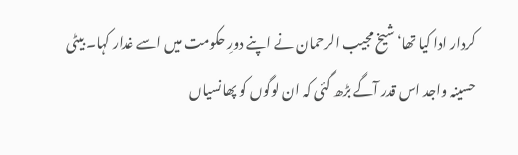کردار ادا کیا تھا‘ شیخ مجیب الرحمان نے اپنے دورِ حکومت میں اسے غدار کہا۔ بیٹی حسینہ واجد اس قدر آگے بڑھ گئی کہ ان لوگوں کو پھانسیاں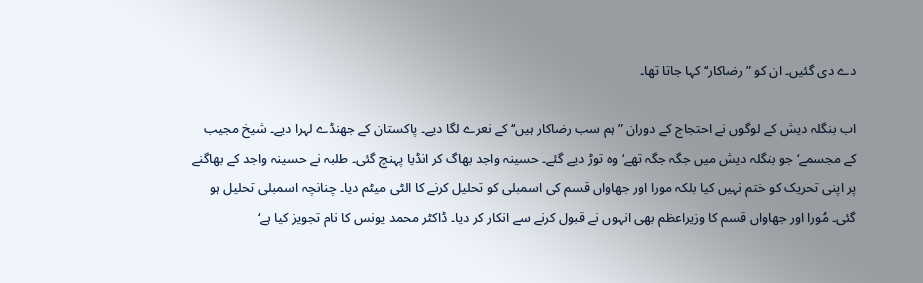دے دی گئیں۔ ان کو ”رضاکار‘‘ کہا جاتا تھا۔

اب بنگلہ دیش کے لوگوں نے احتجاج کے دوران ”ہم سب رضاکار ہیں‘‘ کے نعرے لگا دیے۔ پاکستان کے جھنڈے لہرا دیے۔ شیخ مجیب کے مجسمے‘ جو بنگلہ دیش میں جگہ جگہ تھے‘ وہ توڑ دیے گئے۔ حسینہ واجد بھاگ کر انڈیا پہنچ گئی۔ طلبہ نے حسینہ واجد کے بھاگنے پر اپنی تحریک کو ختم نہیں کیا بلکہ مورا اور جھاواں قسم کی اسمبلی کو تحلیل کرنے کا الٹی میٹم دیا۔ چنانچہ اسمبلی تحلیل ہو گئی۔ مُورا اور جھاواں قسم کا وزیراعظم بھی انہوں نے قبول کرنے سے انکار کر دیا۔ ڈاکٹر محمد یونس کا نام تجویز کیا ہے‘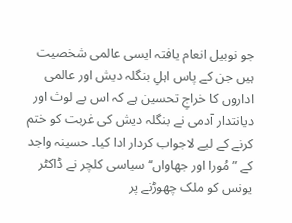جو نوبیل انعام یافتہ ایسی عالمی شخصیت ہیں جن کے پاس اہلِ بنگلہ دیش اور عالمی اداروں کا خراجِ تحسین ہے کہ اس بے لوث اور دیانتدار آدمی نے بنگلہ دیش کی غربت کو ختم کرنے کے لیے لاجواب کردار ادا کیا۔ حسینہ واجد کے ”مُورا اور جھاواں‘‘ سیاسی کلچر نے ڈاکٹر یونس کو ملک چھوڑنے پر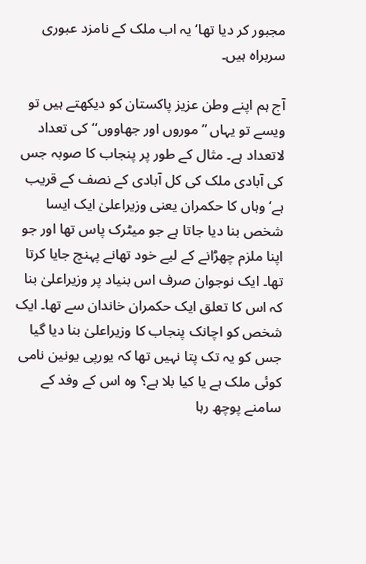مجبور کر دیا تھا‘ یہ اب ملک کے نامزد عبوری سربراہ ہیں۔

آج ہم اپنے وطن عزیز پاکستان کو دیکھتے ہیں تو ویسے تو یہاں ”موروں اور جھاووں‘‘ کی تعداد لاتعداد ہے۔ مثال کے طور پر پنجاب کا صوبہ جس کی آبادی ملک کی کل آبادی کے نصف کے قریب ہے‘ وہاں کا حکمران یعنی وزیراعلیٰ ایک ایسا شخص بنا دیا جاتا ہے جو میٹرک پاس تھا اور جو اپنا ملزم چھڑانے کے لیے خود تھانے پہنچ جایا کرتا تھا۔ ایک نوجوان صرف اس بنیاد پر وزیراعلیٰ بنا کہ اس کا تعلق ایک حکمران خاندان سے تھا۔ ایک شخص کو اچانک پنجاب کا وزیراعلیٰ بنا دیا گیا جس کو یہ تک پتا نہیں تھا کہ یورپی یونین نامی کوئی ملک ہے یا کیا بلا ہے؟ وہ اس کے وفد کے سامنے پوچھ رہا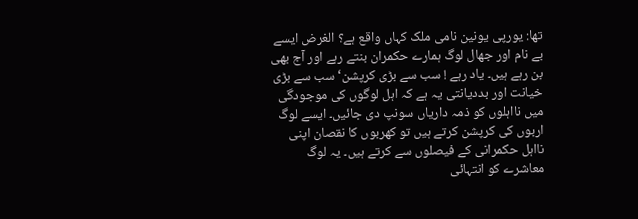تھا: یورپی یونین نامی ملک کہاں واقع ہے؟ الغرض ایسے بے نام اور جھال لوگ ہمارے حکمران بنتے رہے اور آج بھی بن رہے ہیں۔ یاد رہے ! سب سے بڑی کرپشن‘ سب سے بڑی خیانت اور بددیانتی یہ ہے کہ اہل لوگوں کی موجودگی میں نااہلوں کو ذمہ داریاں سونپ دی جائیں۔ ایسے لوگ اربوں کی کرپشن کرتے ہیں تو کھربوں کا نقصان اپنی نااہل حکمرانی کے فیصلوں سے کرتے ہیں۔ یہ لوگ معاشرے کو انتہائی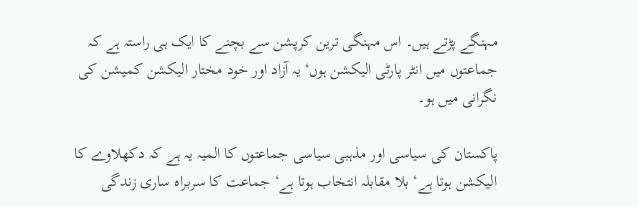مہنگے پڑتے ہیں۔ اس مہنگی ترین کرپشن سے بچنے کا ایک ہی راستہ ہے کہ جماعتوں میں انٹر پارٹی الیکشن ہوں‘ یہ آزاد اور خود مختار الیکشن کمیشن کی نگرانی میں ہو۔

پاکستان کی سیاسی اور مذہبی سیاسی جماعتوں کا المیہ یہ ہے کہ دکھلاوے کا الیکشن ہوتا ہے‘ بلا مقابلہ انتخاب ہوتا ہے‘ جماعت کا سربراہ ساری زندگی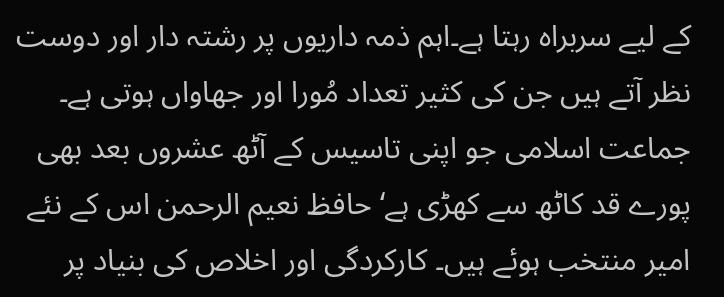کے لیے سربراہ رہتا ہے۔اہم ذمہ داریوں پر رشتہ دار اور دوست نظر آتے ہیں جن کی کثیر تعداد مُورا اور جھاواں ہوتی ہے۔
جماعت اسلامی جو اپنی تاسیس کے آٹھ عشروں بعد بھی پورے قد کاٹھ سے کھڑی ہے‘ حافظ نعیم الرحمن اس کے نئے امیر منتخب ہوئے ہیں۔ کارکردگی اور اخلاص کی بنیاد پر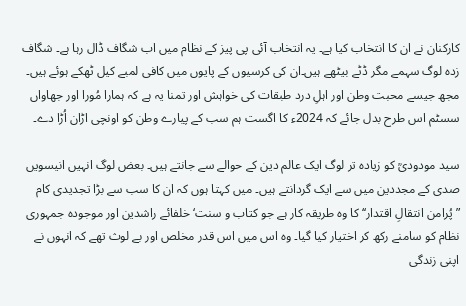کارکنان نے ان کا انتخاب کیا ہے۔ یہ انتخاب آئی پی پیز کے نظام میں اب شگاف ڈال رہا ہے۔ شگاف زدہ لوگ سہمے مگر ڈٹے بیٹھے ہیں۔ان کی کرسیوں کے پایوں میں کافی لمبے کیل ٹھکے ہوئے ہیں۔ مجھ جیسے محبت وطن اور اہلِ درد طبقات کی خواہش اور تمنا یہ ہے کہ ہمارا مُورا اور جھاواں سسٹم اس طرح بدل جائے کہ 2024ء کا اگست ہم سب کے پیارے وطن کو اونچی اڑان اُڑا دے۔

سید مودودیؒ کو زیادہ تر لوگ ایک عالم دین کے حوالے سے جانتے ہیں۔ بعض لوگ انہیں انیسویں صدی کے مجددین میں سے ایک گردانتے ہیں۔ میں کہتا ہوں کہ ان کا سب سے بڑا تجدیدی کام ”پُرامن انتقالِ اقتدار‘‘ کا وہ طریقہ کار ہے جو کتاب و سنت‘ خلفائے راشدین اور موجودہ جمہوری نظام کو سامنے رکھ کر اختیار کیا گیا۔ وہ اس میں اس قدر مخلص اور بے لوث تھے کہ انہوں نے اپنی زندگی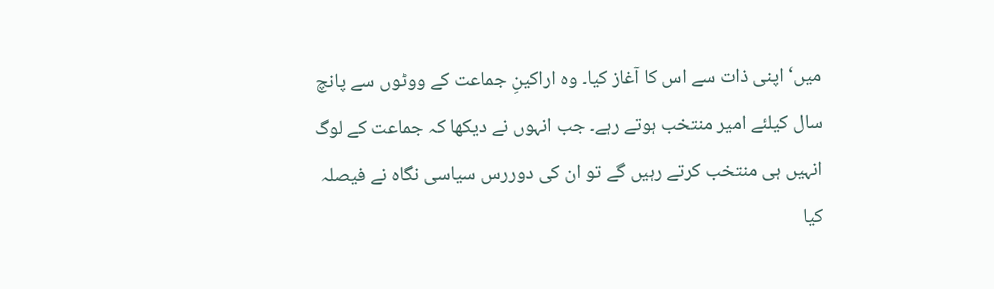میں‘ اپنی ذات سے اس کا آغاز کیا۔ وہ اراکینِ جماعت کے ووٹوں سے پانچ سال کیلئے امیر منتخب ہوتے رہے۔ جب انہوں نے دیکھا کہ جماعت کے لوگ انہیں ہی منتخب کرتے رہیں گے تو ان کی دوررس سیاسی نگاہ نے فیصلہ کیا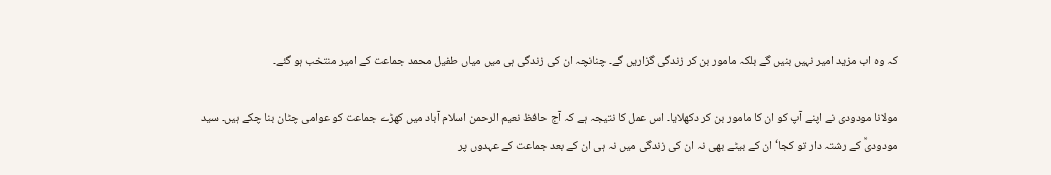کہ وہ اب مزید امیر نہیں بنیں گے بلکہ مامور بن کر زندگی گزاریں گے۔ چنانچہ ان کی زندگی ہی میں میاں طفیل محمد جماعت کے امیر منتخب ہو گئے۔

مولانا مودودی نے اپنے آپ کو ان کا مامور بن کر دکھلایا۔ اس عمل کا نتیجہ ہے کہ آج حافظ نعیم الرحمن اسلام آباد میں کھڑے جماعت کو عوامی چٹان بنا چکے ہیں۔ سید مودودیؒ کے رشتہ دار تو کجا‘ ان کے بیٹے بھی نہ ان کی زندگی میں نہ ہی ان کے بعد جماعت کے عہدوں پر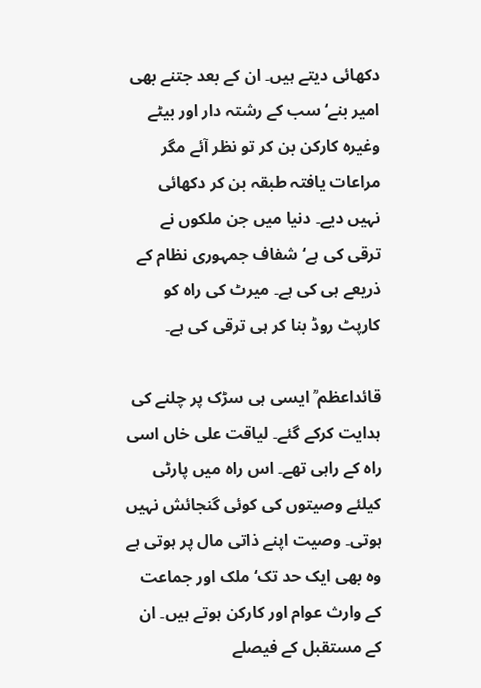دکھائی دیتے ہیں۔ ان کے بعد جتنے بھی امیر بنے‘ سب کے رشتہ دار اور بیٹے وغیرہ کارکن بن کر تو نظر آئے مگر مراعات یافتہ طبقہ بن کر دکھائی نہیں دیے۔ دنیا میں جن ملکوں نے ترقی کی ہے‘ شفاف جمہوری نظام کے ذریعے ہی کی ہے۔ میرٹ کی راہ کو کارپٹ روڈ بنا کر ہی ترقی کی ہے۔

قائداعظم ؒ ایسی ہی سڑک پر چلنے کی ہدایت کرکے گئے۔ لیاقت علی خاں اسی راہ کے راہی تھے۔ اس راہ میں پارٹی کیلئے وصیتوں کی کوئی گنجائش نہیں ہوتی۔ وصیت اپنے ذاتی مال پر ہوتی ہے وہ بھی ایک حد تک‘ ملک اور جماعت کے وارث عوام اور کارکن ہوتے ہیں۔ ان کے مستقبل کے فیصلے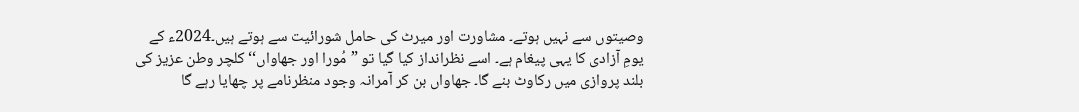وصیتوں سے نہیں ہوتے۔ مشاورت اور میرٹ کی حامل شورائیت سے ہوتے ہیں۔2024ء کے یومِ آزادی کا یہی پیغام ہے۔ اسے نظرانداز کیا گیا تو ”مُورا اور جھاواں‘‘ کلچر وطن عزیز کی بلند پروازی میں رکاوٹ بنے گا۔ جھاواں بن کر آمرانہ وجود منظرنامے پر چھایا رہے گا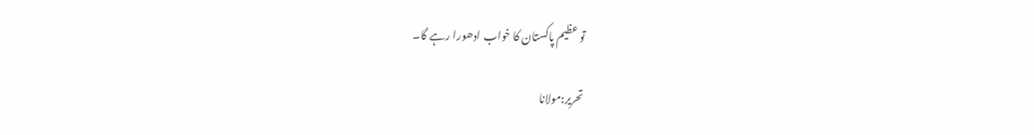تو عظیم پاکستان کا خواب ادھورا رہے گا۔

تحریر:مولانا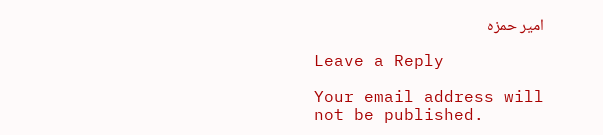امیر حمزہ

Leave a Reply

Your email address will not be published.